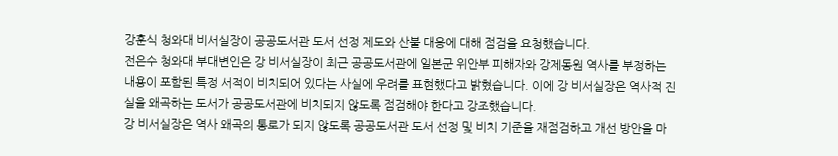강훈식 청와대 비서실장이 공공도서관 도서 선정 제도와 산불 대응에 대해 점검을 요청했습니다.
전은수 청와대 부대변인은 강 비서실장이 최근 공공도서관에 일본군 위안부 피해자와 강제동원 역사를 부정하는 내용이 포함된 특정 서적이 비치되어 있다는 사실에 우려를 표현했다고 밝혔습니다. 이에 강 비서실장은 역사적 진실을 왜곡하는 도서가 공공도서관에 비치되지 않도록 점검해야 한다고 강조했습니다.
강 비서실장은 역사 왜곡의 통로가 되지 않도록 공공도서관 도서 선정 및 비치 기준을 재점검하고 개선 방안을 마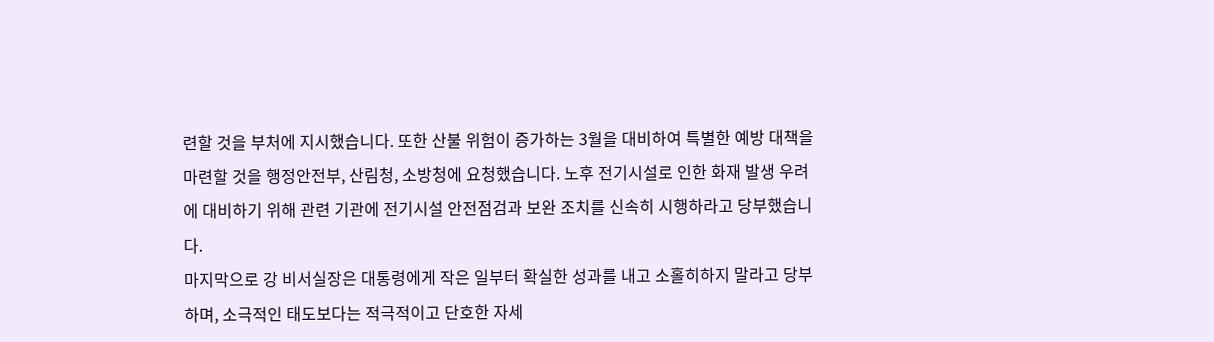련할 것을 부처에 지시했습니다. 또한 산불 위험이 증가하는 3월을 대비하여 특별한 예방 대책을 마련할 것을 행정안전부, 산림청, 소방청에 요청했습니다. 노후 전기시설로 인한 화재 발생 우려에 대비하기 위해 관련 기관에 전기시설 안전점검과 보완 조치를 신속히 시행하라고 당부했습니다.
마지막으로 강 비서실장은 대통령에게 작은 일부터 확실한 성과를 내고 소홀히하지 말라고 당부하며, 소극적인 태도보다는 적극적이고 단호한 자세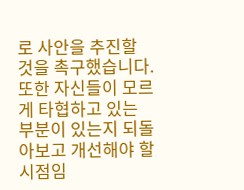로 사안을 추진할 것을 촉구했습니다. 또한 자신들이 모르게 타협하고 있는 부분이 있는지 되돌아보고 개선해야 할 시점임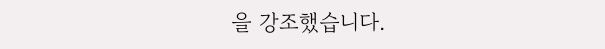을 강조했습니다.